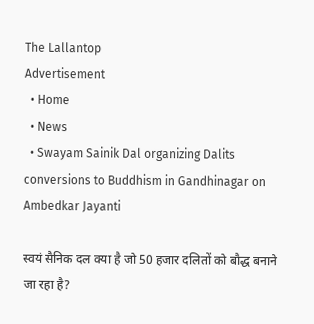The Lallantop
Advertisement
  • Home
  • News
  • Swayam Sainik Dal organizing Dalits conversions to Buddhism in Gandhinagar on Ambedkar Jayanti

स्वयं सैनिक दल क्या है जो 50 हजार दलितों को बौद्ध बनाने जा रहा है?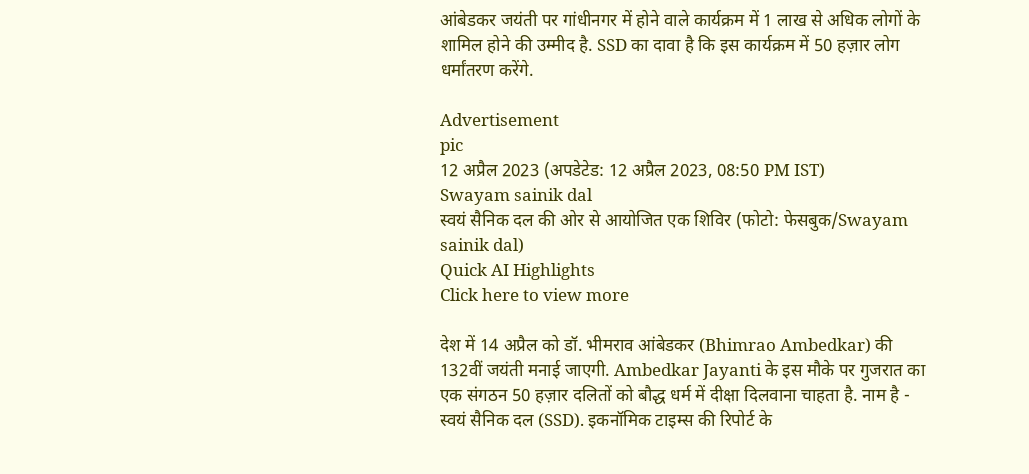आंबेडकर जयंती पर गांधीनगर में होने वाले कार्यक्रम में 1 लाख से अधिक लोगों के शामिल होने की उम्मीद है. SSD का दावा है कि इस कार्यक्रम में 50 हज़ार लोग धर्मांतरण करेंगे.

Advertisement
pic
12 अप्रैल 2023 (अपडेटेड: 12 अप्रैल 2023, 08:50 PM IST)
Swayam sainik dal
स्वयं सैनिक दल की ओर से आयोजित एक शिविर (फोटो: फेसबुक/Swayam sainik dal)
Quick AI Highlights
Click here to view more

देश में 14 अप्रैल को डॉ. भीमराव आंबेडकर (Bhimrao Ambedkar) की 132वीं जयंती मनाई जाएगी. Ambedkar Jayanti के इस मौके पर गुजरात का एक संगठन 50 हज़ार दलितों को बौद्ध धर्म में दीक्षा दिलवाना चाहता है. नाम है - स्वयं सैनिक दल (SSD). इकनॉमिक टाइम्स की रिपोर्ट के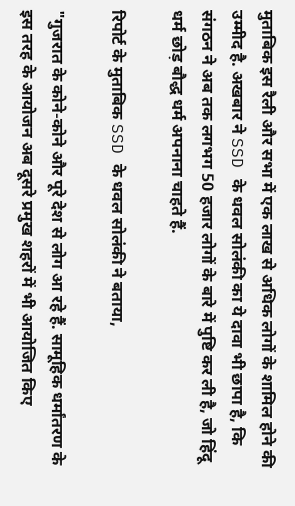मुताबिक इस रैली और सभा में एक लाख से अधिक लोगों के शामिल होने की उम्मीद है. अखबार ने SSD के धवल सोलंकी का ये दावा भी छापा है, कि संगठन ने अब तक लगभग 50 हजार लोगों के बारे में पुष्टि कर ली है, जो हिंदू धर्म छोड़ बौद्ध धर्म अपनाना चाहते हैं.

रिपोर्ट के मुताबिक SSD के धवल सोलंकी ने बताया,

"गुजरात के कोने-कोने और पूरे देश से लोग आ रहे हैं. सामूहिक धर्मांतरण के इस तरह के आयोजन अब दूसरे प्रमुख शहरों में भी आयोजित किए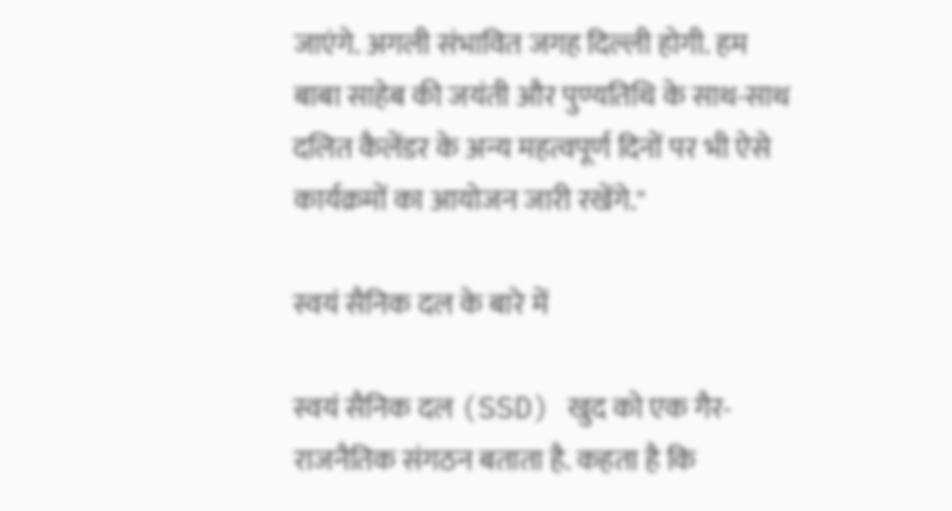जाएंगे. अगली संभावित जगह दिल्ली होगी. हम बाबा साहेब की जयंती और पुण्यतिथि के साथ-साथ दलित कैलेंडर के अन्य महत्वपूर्ण दिनों पर भी ऐसे कार्यक्रमों का आयोजन जारी रखेंगे."

स्वयं सैनिक दल के बारे में

स्वयं सैनिक दल (SSD) खुद को एक गैर-राजनैतिक संगठन बताता है. कहता है कि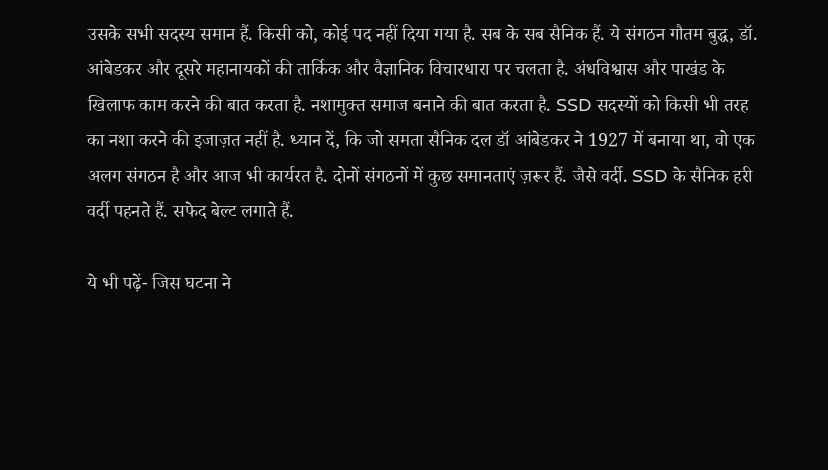उसके सभी सदस्य समान हैं. किसी को, कोई पद नहीं दिया गया है. सब के सब सैनिक हैं. ये संगठन गौतम बुद्ध, डॉ. आंबेडकर और दूसरे महानायकों की तार्किक और वैज्ञानिक विचारधारा पर चलता है. अंधविश्वास और पाखंड के खिलाफ काम करने की बात करता है. नशामुक्त समाज बनाने की बात करता है. SSD सदस्यों को किसी भी तरह का नशा करने की इजाज़त नहीं है. ध्यान दें, कि जो समता सैनिक दल डॉ आंबेडकर ने 1927 में बनाया था, वो एक अलग संगठन है और आज भी कार्यरत है. दोनों संगठनों में कुछ समानताएं ज़रूर हैं. जैसे वर्दी. SSD के सैनिक हरी वर्दी पहनते हैं. सफेद बेल्ट लगाते हैं.

ये भी पढ़ें- जिस घटना ने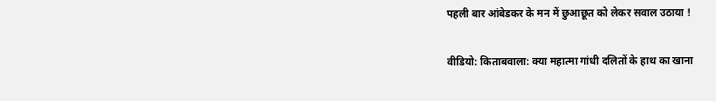पहली बार आंबेडकर के मन में छुआछूत को लेकर सवाल उठाया !

वीडियो: किताबवाला: क्या महात्मा गांधी दलितों के हाथ का खाना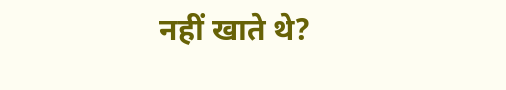नहीं खाते थे?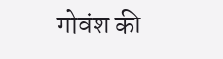गोवंश की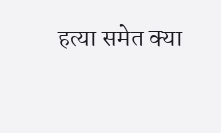हत्या समेत क्या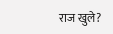राज खुले?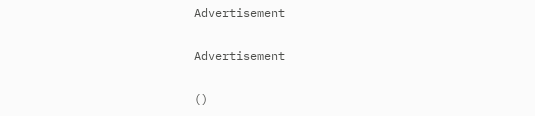Advertisement

Advertisement

()